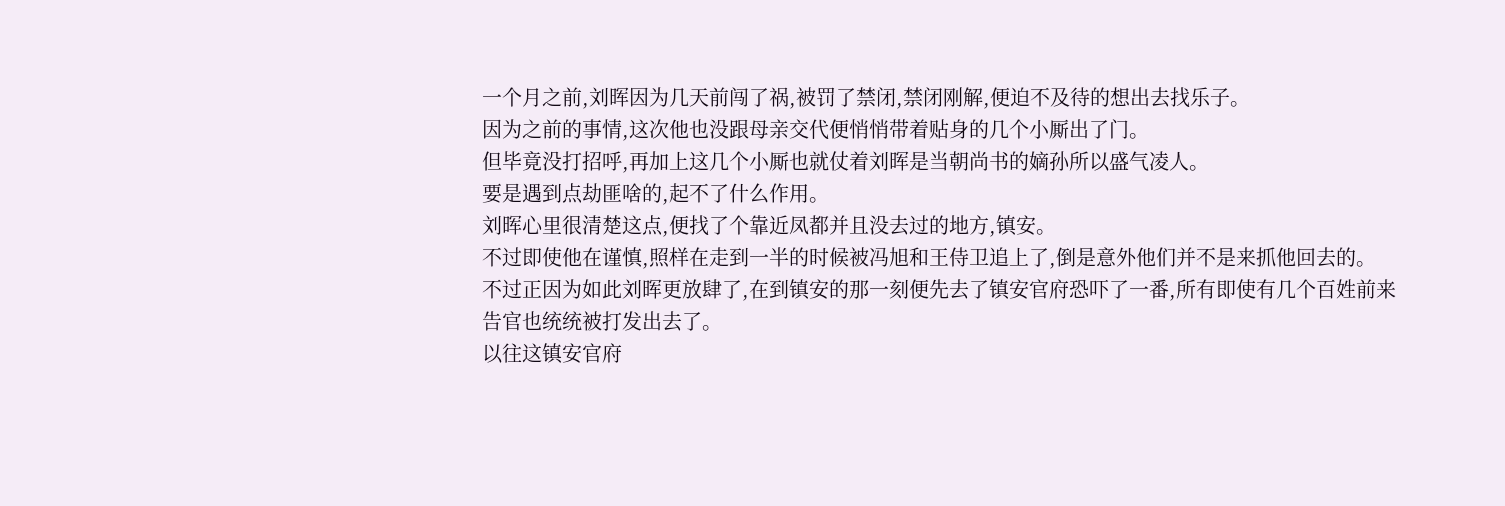一个月之前,刘晖因为几天前闯了祸,被罚了禁闭,禁闭刚解,便迫不及待的想出去找乐子。
因为之前的事情,这次他也没跟母亲交代便悄悄带着贴身的几个小厮出了门。
但毕竟没打招呼,再加上这几个小厮也就仗着刘晖是当朝尚书的嫡孙所以盛气凌人。
要是遇到点劫匪啥的,起不了什么作用。
刘晖心里很清楚这点,便找了个靠近凤都并且没去过的地方,镇安。
不过即使他在谨慎,照样在走到一半的时候被冯旭和王侍卫追上了,倒是意外他们并不是来抓他回去的。
不过正因为如此刘晖更放肆了,在到镇安的那一刻便先去了镇安官府恐吓了一番,所有即使有几个百姓前来告官也统统被打发出去了。
以往这镇安官府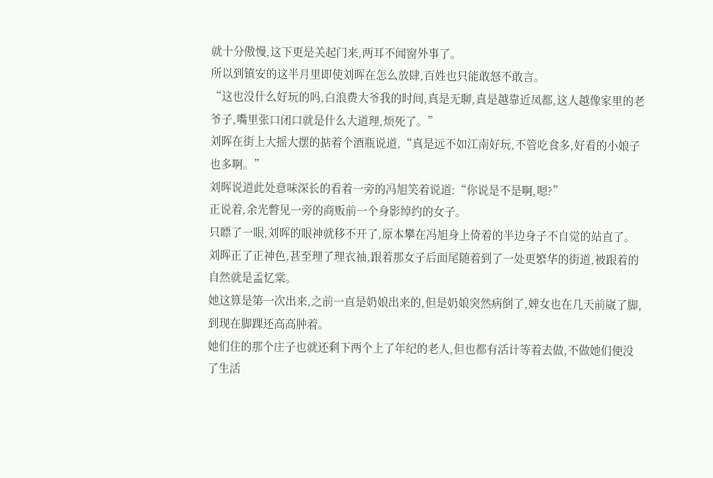就十分傲慢,这下更是关起门来,两耳不闻窗外事了。
所以到镇安的这半月里即使刘晖在怎么放肆,百姓也只能敢怒不敢言。
“这也没什么好玩的吗,白浪费大爷我的时间,真是无聊,真是越靠近凤都,这人越像家里的老爷子,嘴里张口闭口就是什么大道理,烦死了。”
刘晖在街上大摇大摆的掂着个酒瓶说道,“真是远不如江南好玩,不管吃食多,好看的小娘子也多啊。”
刘晖说道此处意味深长的看着一旁的冯旭笑着说道:“你说是不是啊,嗯?”
正说着,余光瞥见一旁的商贩前一个身影绰约的女子。
只瞟了一眼,刘晖的眼神就移不开了,原本攀在冯旭身上倚着的半边身子不自觉的站直了。
刘晖正了正神色,甚至理了理衣袖,跟着那女子后面尾随着到了一处更繁华的街道,被跟着的自然就是孟忆棠。
她这算是第一次出来,之前一直是奶娘出来的,但是奶娘突然病倒了,婢女也在几天前崴了脚,到现在脚踝还高高肿着。
她们住的那个庄子也就还剩下两个上了年纪的老人,但也都有活计等着去做,不做她们便没了生活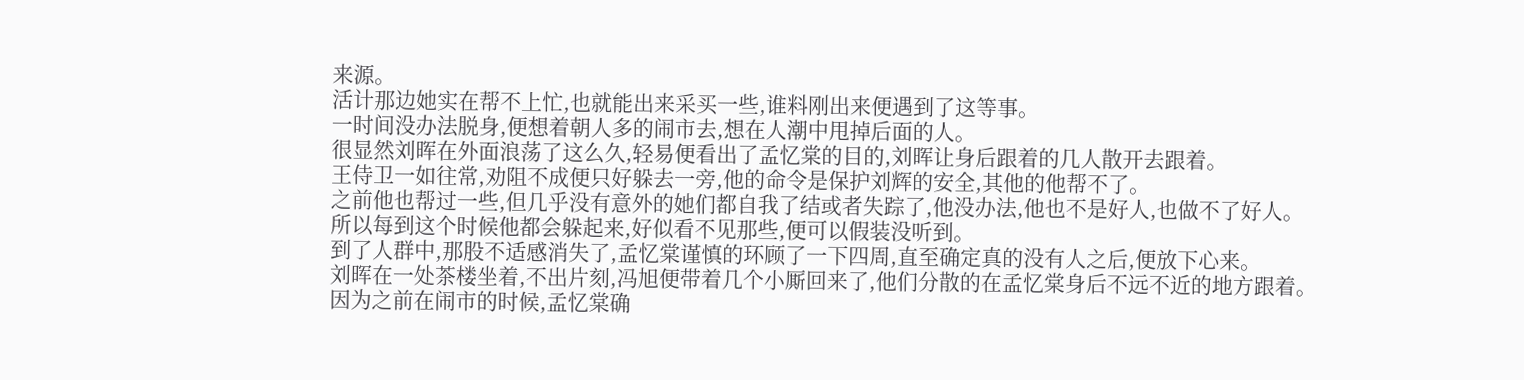来源。
活计那边她实在帮不上忙,也就能出来采买一些,谁料刚出来便遇到了这等事。
一时间没办法脱身,便想着朝人多的闹市去,想在人潮中甩掉后面的人。
很显然刘晖在外面浪荡了这么久,轻易便看出了孟忆棠的目的,刘晖让身后跟着的几人散开去跟着。
王侍卫一如往常,劝阻不成便只好躲去一旁,他的命令是保护刘辉的安全,其他的他帮不了。
之前他也帮过一些,但几乎没有意外的她们都自我了结或者失踪了,他没办法,他也不是好人,也做不了好人。
所以每到这个时候他都会躲起来,好似看不见那些,便可以假装没听到。
到了人群中,那股不适感消失了,孟忆棠谨慎的环顾了一下四周,直至确定真的没有人之后,便放下心来。
刘晖在一处茶楼坐着,不出片刻,冯旭便带着几个小厮回来了,他们分散的在孟忆棠身后不远不近的地方跟着。
因为之前在闹市的时候,孟忆棠确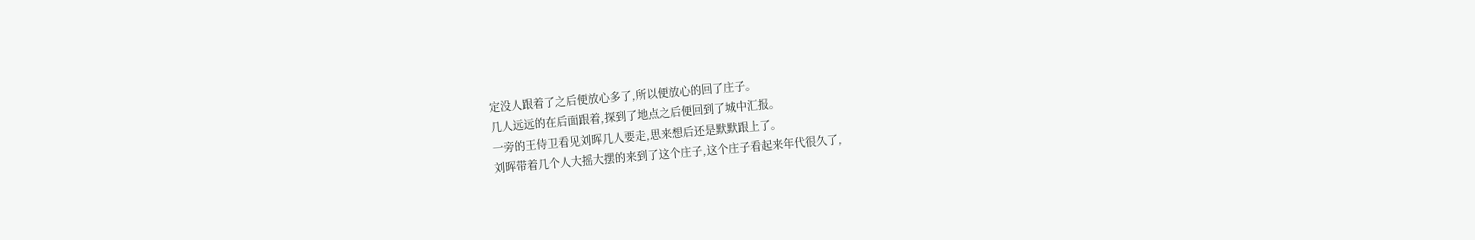定没人跟着了之后便放心多了,所以便放心的回了庄子。
几人远远的在后面跟着,探到了地点之后便回到了城中汇报。
一旁的王侍卫看见刘晖几人要走,思来想后还是默默跟上了。
刘晖带着几个人大摇大摆的来到了这个庄子,这个庄子看起来年代很久了,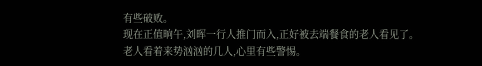有些破败。
现在正值晌午,刘晖一行人推门而入,正好被去端餐食的老人看见了。
老人看着来势汹汹的几人,心里有些警惕。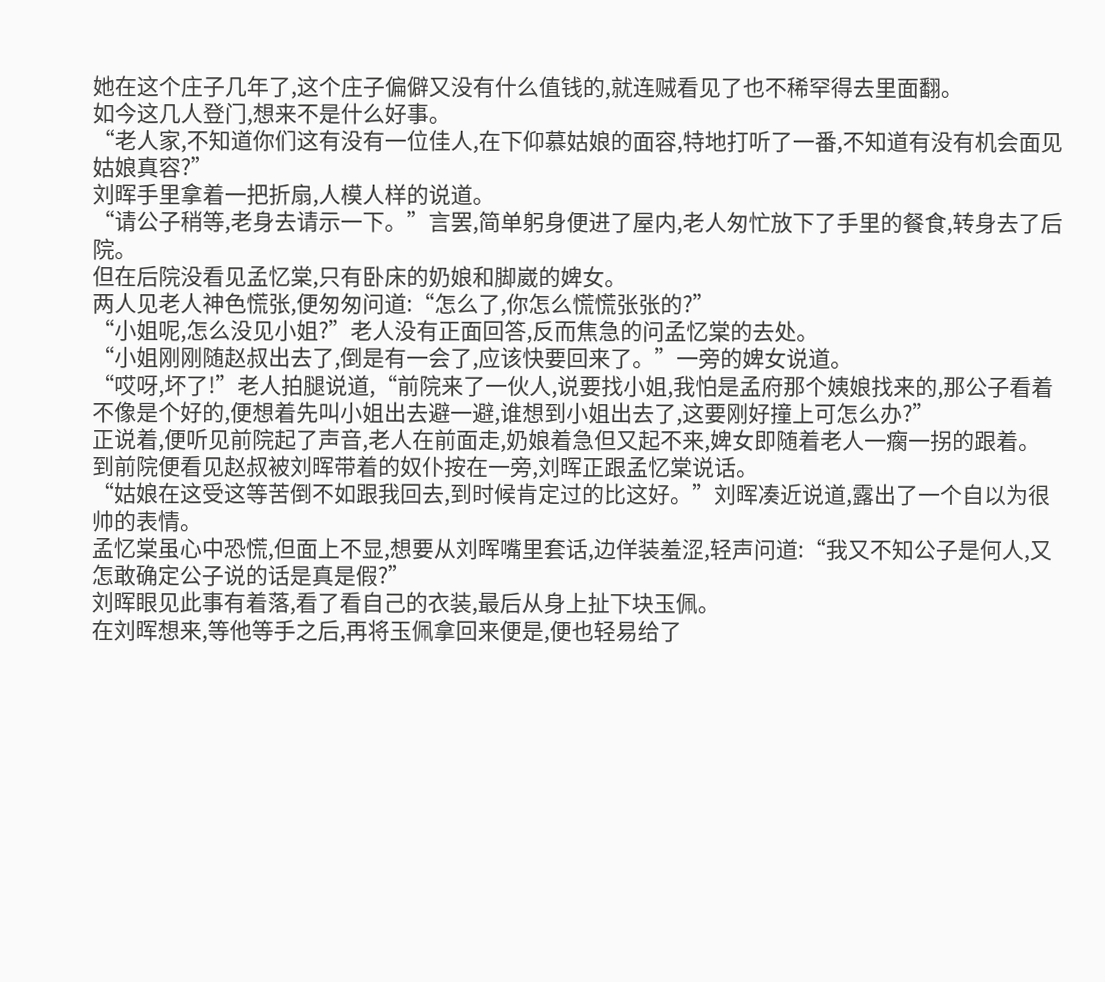她在这个庄子几年了,这个庄子偏僻又没有什么值钱的,就连贼看见了也不稀罕得去里面翻。
如今这几人登门,想来不是什么好事。
“老人家,不知道你们这有没有一位佳人,在下仰慕姑娘的面容,特地打听了一番,不知道有没有机会面见姑娘真容?”
刘晖手里拿着一把折扇,人模人样的说道。
“请公子稍等,老身去请示一下。”言罢,简单躬身便进了屋内,老人匆忙放下了手里的餐食,转身去了后院。
但在后院没看见孟忆棠,只有卧床的奶娘和脚崴的婢女。
两人见老人神色慌张,便匆匆问道:“怎么了,你怎么慌慌张张的?”
“小姐呢,怎么没见小姐?”老人没有正面回答,反而焦急的问孟忆棠的去处。
“小姐刚刚随赵叔出去了,倒是有一会了,应该快要回来了。”一旁的婢女说道。
“哎呀,坏了!”老人拍腿说道,“前院来了一伙人,说要找小姐,我怕是孟府那个姨娘找来的,那公子看着不像是个好的,便想着先叫小姐出去避一避,谁想到小姐出去了,这要刚好撞上可怎么办?”
正说着,便听见前院起了声音,老人在前面走,奶娘着急但又起不来,婢女即随着老人一瘸一拐的跟着。
到前院便看见赵叔被刘晖带着的奴仆按在一旁,刘晖正跟孟忆棠说话。
“姑娘在这受这等苦倒不如跟我回去,到时候肯定过的比这好。”刘晖凑近说道,露出了一个自以为很帅的表情。
孟忆棠虽心中恐慌,但面上不显,想要从刘晖嘴里套话,边佯装羞涩,轻声问道:“我又不知公子是何人,又怎敢确定公子说的话是真是假?”
刘晖眼见此事有着落,看了看自己的衣装,最后从身上扯下块玉佩。
在刘晖想来,等他等手之后,再将玉佩拿回来便是,便也轻易给了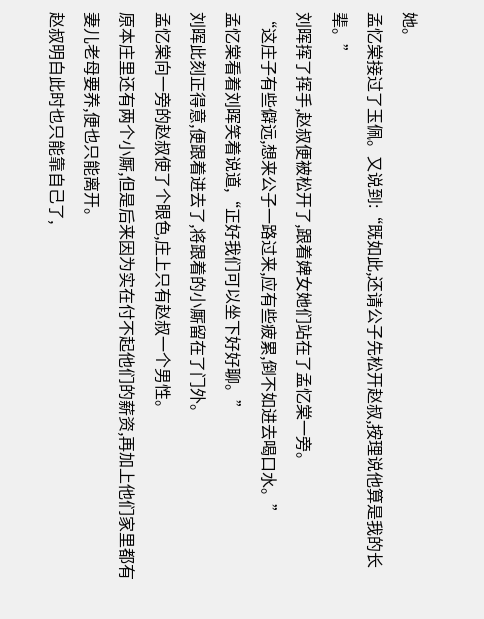她。
孟忆棠接过了玉佩。又说到:“既如此,还请公子先松开赵叔,按理说他算是我的长辈。”
刘晖挥了挥手,赵叔便被松开了,跟着婢女她们站在了孟忆棠一旁。
“这庄子有些僻远,想来公子一路过来,应有些疲累,倒不如进去喝口水。”
孟忆棠看着刘晖笑着说道,“正好我们可以坐下好好聊。”
刘晖此刻正得意,便跟着进去了,将跟着的小厮留在了门外。
孟忆棠向一旁的赵叔使了个眼色,庄上只有赵叔一个男性。
原本庄里还有两个小厮,但是后来因为实在付不起他们的薪资,再加上他们家里都有妻儿老母要养,便也只能离开。
赵叔明白此时也只能靠自己了,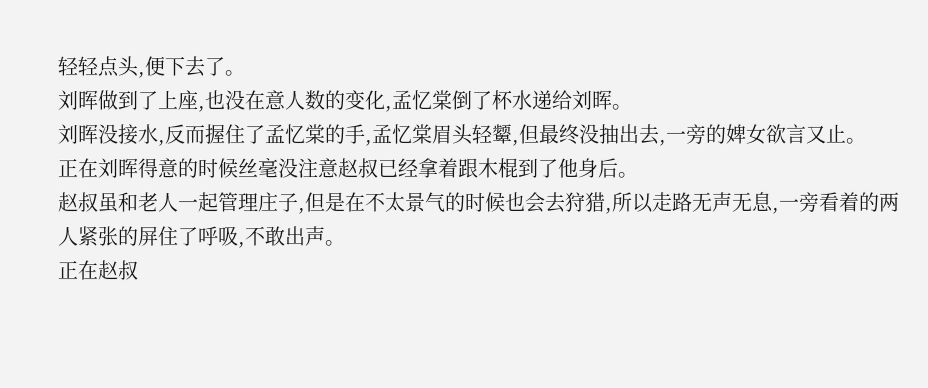轻轻点头,便下去了。
刘晖做到了上座,也没在意人数的变化,孟忆棠倒了杯水递给刘晖。
刘晖没接水,反而握住了孟忆棠的手,孟忆棠眉头轻颦,但最终没抽出去,一旁的婢女欲言又止。
正在刘晖得意的时候丝毫没注意赵叔已经拿着跟木棍到了他身后。
赵叔虽和老人一起管理庄子,但是在不太景气的时候也会去狩猎,所以走路无声无息,一旁看着的两人紧张的屏住了呼吸,不敢出声。
正在赵叔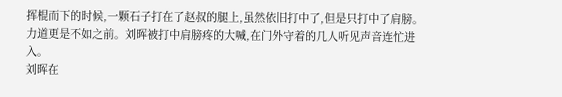挥棍而下的时候,一颗石子打在了赵叔的腿上,虽然依旧打中了,但是只打中了肩膀。
力道更是不如之前。刘晖被打中肩膀疼的大喊,在门外守着的几人听见声音连忙进入。
刘晖在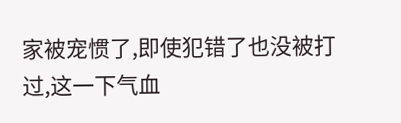家被宠惯了,即使犯错了也没被打过,这一下气血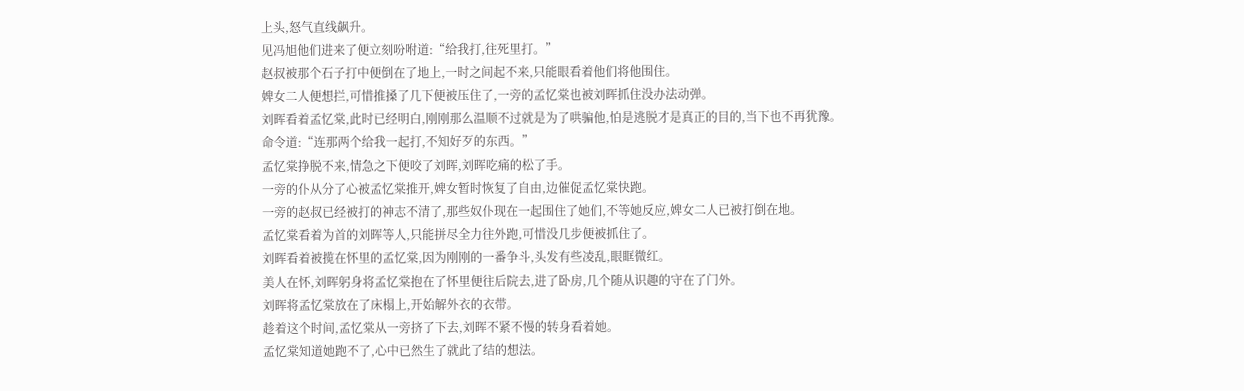上头,怒气直线飙升。
见冯旭他们进来了便立刻吩咐道:“给我打,往死里打。”
赵叔被那个石子打中便倒在了地上,一时之间起不来,只能眼看着他们将他围住。
婢女二人便想拦,可惜推搡了几下便被压住了,一旁的孟忆棠也被刘晖抓住没办法动弹。
刘晖看着孟忆棠,此时已经明白,刚刚那么温顺不过就是为了哄骗他,怕是逃脱才是真正的目的,当下也不再犹豫。
命令道:“连那两个给我一起打,不知好歹的东西。”
孟忆棠挣脱不来,情急之下便咬了刘晖,刘晖吃痛的松了手。
一旁的仆从分了心被孟忆棠推开,婢女暂时恢复了自由,边催促孟忆棠快跑。
一旁的赵叔已经被打的神志不清了,那些奴仆现在一起围住了她们,不等她反应,婢女二人已被打倒在地。
孟忆棠看着为首的刘晖等人,只能拼尽全力往外跑,可惜没几步便被抓住了。
刘晖看着被揽在怀里的孟忆棠,因为刚刚的一番争斗,头发有些凌乱,眼眶微红。
美人在怀,刘晖躬身将孟忆棠抱在了怀里便往后院去,进了卧房,几个随从识趣的守在了门外。
刘晖将孟忆棠放在了床榻上,开始解外衣的衣带。
趁着这个时间,孟忆棠从一旁挤了下去,刘晖不紧不慢的转身看着她。
孟忆棠知道她跑不了,心中已然生了就此了结的想法。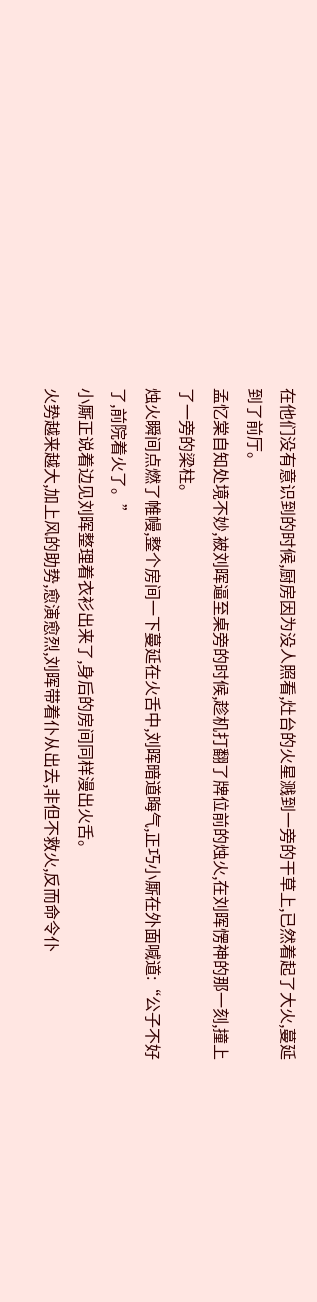在他们没有意识到的时候,厨房因为没人照看,灶台的火星溅到一旁的干草上,已然着起了大火,蔓延到了前厅。
孟忆棠自知处境不妙,被刘晖逼至桌旁的时候,趁机打翻了牌位前的烛火,在刘晖愣神的那一刻,撞上了一旁的梁柱。
烛火瞬间点燃了帷幔,整个房间一下蔓延在火舌中,刘晖暗道晦气,正巧小厮在外面喊道:“公子不好了,前院着火了。”
小厮正说着边见刘晖整理着衣衫出来了,身后的房间同样漫出火舌。
火势越来越大,加上风的助势,愈演愈烈,刘晖带着仆从出去,非但不救火,反而命令仆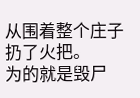从围着整个庄子扔了火把。
为的就是毁尸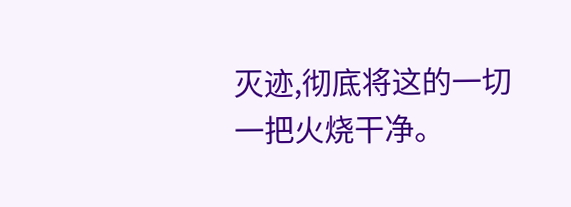灭迹,彻底将这的一切一把火烧干净。